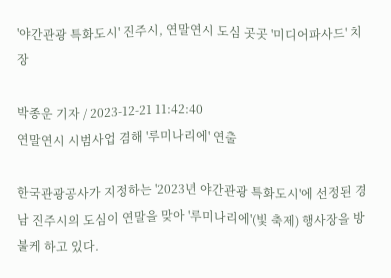'야간관광 특화도시' 진주시, 연말연시 도심 곳곳 '미디어파사드' 치장

박종운 기자 / 2023-12-21 11:42:40
연말연시 시범사업 겸해 '루미나리에' 연출

한국관광공사가 지정하는 '2023년 야간관광 특화도시'에 선정된 경남 진주시의 도심이 연말을 맞아 '루미나리에'(빛 축제) 행사장을 방불케 하고 있다.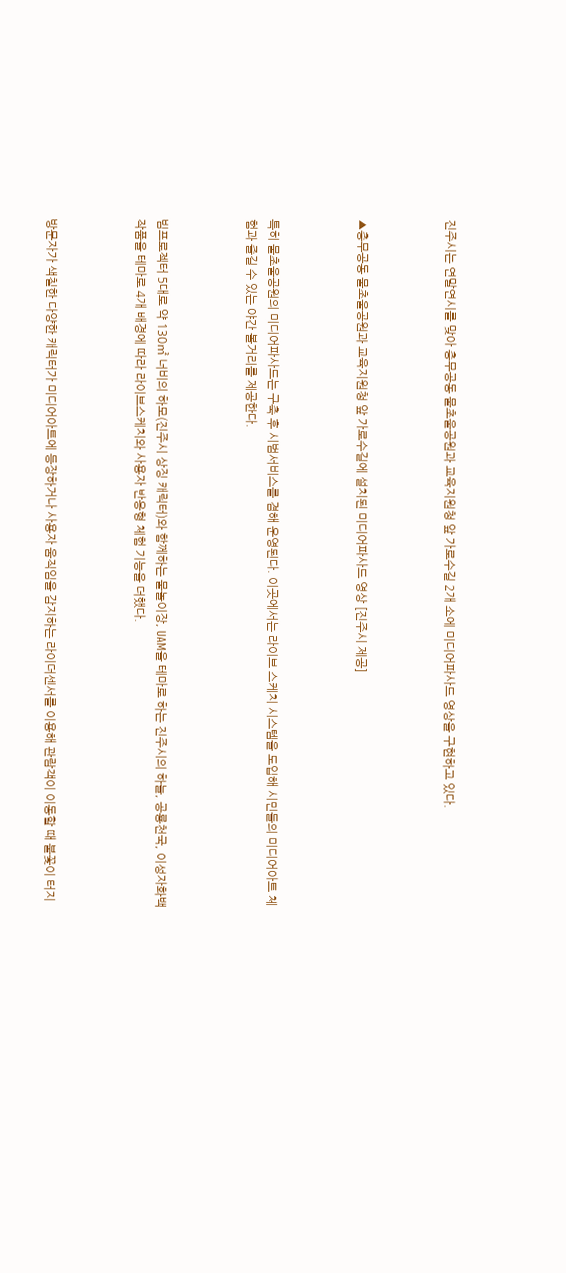진주시는 연말연시를 맞아 충무공동 물초울공원과 교육지원청 앞 가로수길 2개 소에 미디어파사드 영상을 구현하고 있다.



▲충무공동 물초울공원과 교육지원청 앞 가로수길에 설치된 미디어파사드 영상 [진주시 제공]



특히 물초울공원의 미디어파사드는 구축 후 시범서비스를 겸해 운영된다. 이곳에서는 라이브 스케치 시스템을 도입해 시민들의 미디어아트 체험과 즐길 수 있는 야간 볼거리를 제공한다.



빔프로젝터 5대로 약 130㎡ 너비의 하모(진주시 상징 캐릭터)와 함께하는 물놀이장, UAM을 테마로 하는 진주시의 하늘, 공룡천국, 이성자화백 작품을 테마로 4개 배경에 따라 라이브스케치와 사용자 반응형 체험 기능을 더했다.



방문자가 색칠한 다양한 캐릭터가 미디어아트에 등장하거나 사용자 움직임을 감지하는 라이더센서를 이용해 관람객이 이동할 때 불꽃이 터지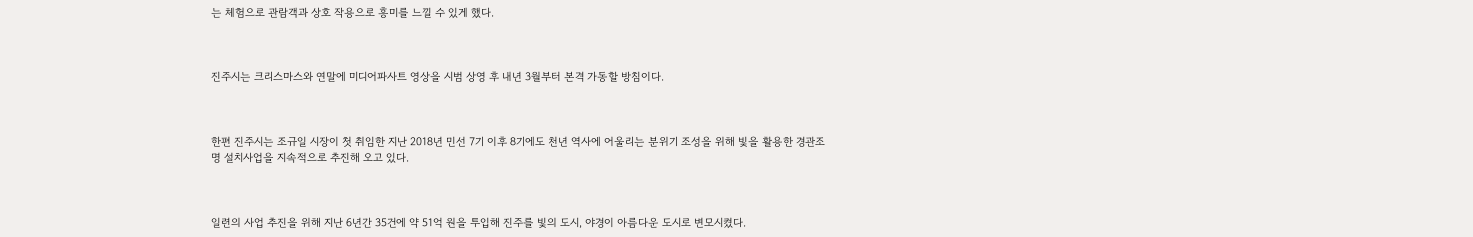는 체험으로 관람객과 상호 작용으로 흥미를 느낄 수 있게 했다.



진주시는 크리스마스와 연말에 미디어파사트 영상을 시범 상영 후 내년 3월부터 본격 가동할 방침이다.



한편 진주시는 조규일 시장이 첫 취임한 지난 2018년 민선 7기 이후 8기에도 천년 역사에 어울리는 분위기 조성을 위해 빛을 활용한 경관조명 설치사업을 지속적으로 추진해 오고 있다.



일련의 사업 추진을 위해 지난 6년간 35건에 약 51억 원을 투입해 진주를 빛의 도시, 야경이 아름다운 도시로 변모시켰다.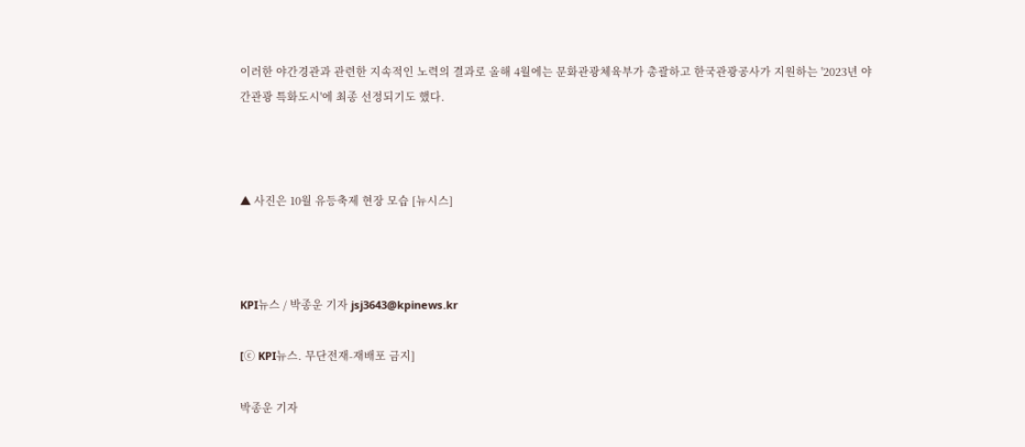이러한 야간경관과 관련한 지속적인 노력의 결과로 올해 4월에는 문화관광체육부가 총괄하고 한국관광공사가 지원하는 '2023년 야간관광 특화도시'에 최종 선정되기도 했다.



▲ 사진은 10월 유등축제 현장 모습 [뉴시스]



KPI뉴스 / 박종운 기자 jsj3643@kpinews.kr

[ⓒ KPI뉴스. 무단전재-재배포 금지]

박종운 기자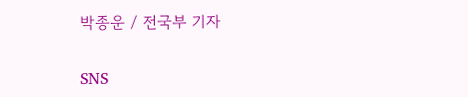박종운 / 전국부 기자

SNS